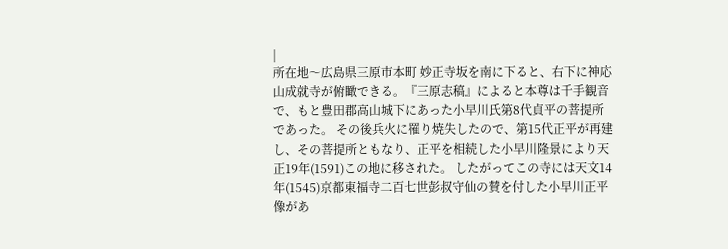|
所在地〜広島県三原市本町 妙正寺坂を南に下ると、右下に神応山成就寺が俯瞰できる。『三原志稿』によると本尊は千手観音で、もと豊田郡高山城下にあった小早川氏第8代貞平の菩提所であった。 その後兵火に罹り焼失したので、第15代正平が再建し、その菩提所ともなり、正平を相続した小早川隆景により天正19年(1591)この地に移された。 したがってこの寺には天文14年(1545)京都東福寺二百七世彭叔守仙の賛を付した小早川正平像があ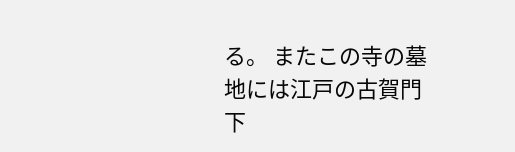る。 またこの寺の墓地には江戸の古賀門下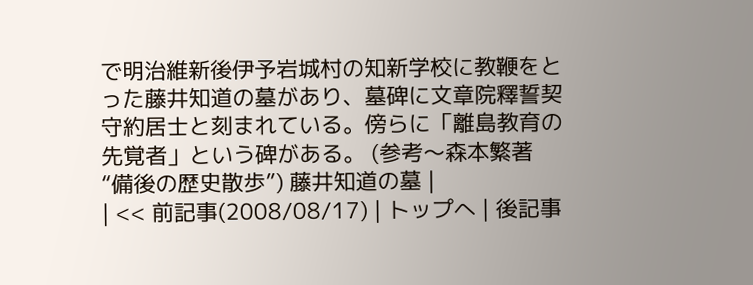で明治維新後伊予岩城村の知新学校に教鞭をとった藤井知道の墓があり、墓碑に文章院釋誓契守約居士と刻まれている。傍らに「離島教育の先覚者」という碑がある。 (参考〜森本繁著“備後の歴史散歩”) 藤井知道の墓 |
| << 前記事(2008/08/17) | トップへ | 後記事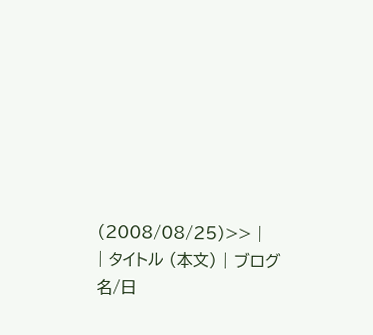(2008/08/25)>> |
| タイトル (本文) | ブログ名/日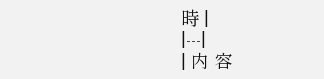時 |
|---|
| 内 容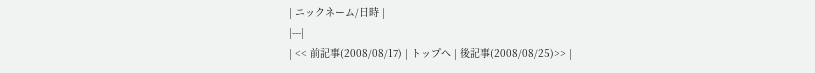| ニックネーム/日時 |
|---|
| << 前記事(2008/08/17) | トップへ | 後記事(2008/08/25)>> |